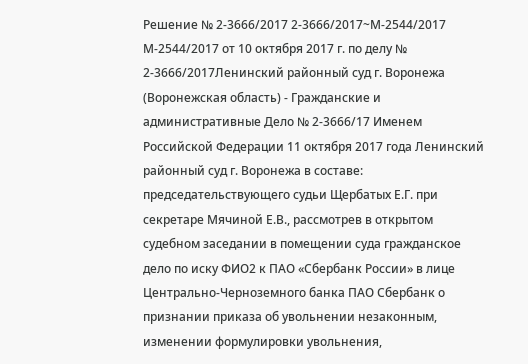Решение № 2-3666/2017 2-3666/2017~М-2544/2017 М-2544/2017 от 10 октября 2017 г. по делу № 2-3666/2017Ленинский районный суд г. Воронежа (Воронежская область) - Гражданские и административные Дело № 2-3666/17 Именем Российской Федерации 11 октября 2017 года Ленинский районный суд г. Воронежа в составе: председательствующего судьи Щербатых Е.Г. при секретаре Мячиной Е.В., рассмотрев в открытом судебном заседании в помещении суда гражданское дело по иску ФИО2 к ПАО «Сбербанк России» в лице Центрально-Черноземного банка ПАО Сбербанк о признании приказа об увольнении незаконным, изменении формулировки увольнения,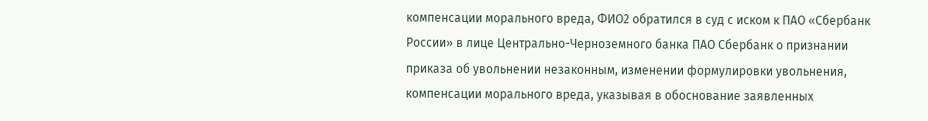компенсации морального вреда, ФИО2 обратился в суд с иском к ПАО «Сбербанк России» в лице Центрально-Черноземного банка ПАО Сбербанк о признании приказа об увольнении незаконным, изменении формулировки увольнения, компенсации морального вреда, указывая в обоснование заявленных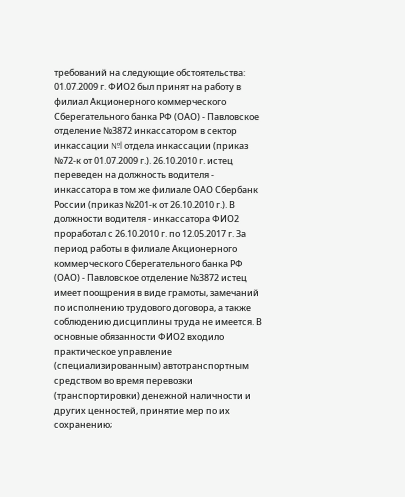требований на следующие обстоятельства: 01.07.2009 г. ФИО2 был принят на работу в филиал Акционерного коммерческого Сберегательного банка РФ (ОАО) - Павловское отделение №3872 инкассатором в сектор инкассации №l отдела инкассации (приказ №72-к от 01.07.2009 г.). 26.10.2010 г. истец переведен на должность водителя - инкассатора в том же филиале ОАО Сбербанк России (приказ №201-к от 26.10.2010 г.). В должности водителя - инкассатора ФИО2 проработал с 26.10.2010 г. по 12.05.2017 г. За период работы в филиале Акционерного коммерческого Сберегательного банка РФ (ОАО) - Павловское отделение №3872 истец имеет поощрения в виде грамоты, замечаний по исполнению трудового договора, а также соблюдению дисциплины труда не имеется. В основные обязанности ФИО2 входило практическое управление (специализированным) автотранспортным средством во время перевозки (транспортировки) денежной наличности и других ценностей, принятие мер по их сохранению;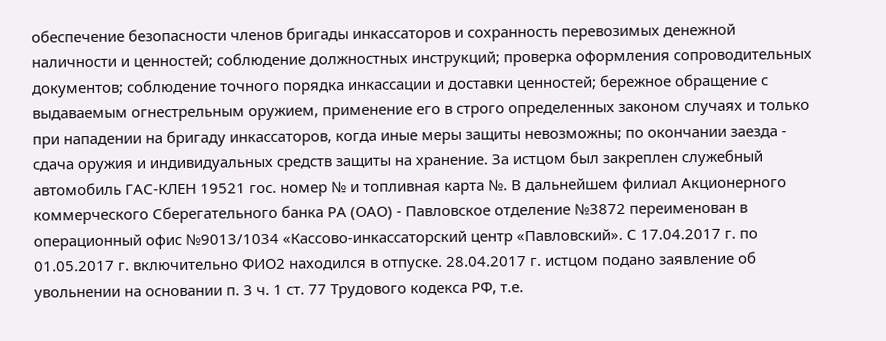обеспечение безопасности членов бригады инкассаторов и сохранность перевозимых денежной наличности и ценностей; соблюдение должностных инструкций; проверка оформления сопроводительных документов; соблюдение точного порядка инкассации и доставки ценностей; бережное обращение с выдаваемым огнестрельным оружием, применение его в строго определенных законом случаях и только при нападении на бригаду инкассаторов, когда иные меры защиты невозможны; по окончании заезда - сдача оружия и индивидуальных средств защиты на хранение. За истцом был закреплен служебный автомобиль ГАС-КЛЕН 19521 гос. номер № и топливная карта №. В дальнейшем филиал Акционерного коммерческого Сберегательного банка РА (ОАО) - Павловское отделение №3872 переименован в операционный офис №9013/1034 «Кассово-инкассаторский центр «Павловский». С 17.04.2017 г. по 01.05.2017 г. включительно ФИО2 находился в отпуске. 28.04.2017 г. истцом подано заявление об увольнении на основании п. 3 ч. 1 ст. 77 Трудового кодекса РФ, т.е.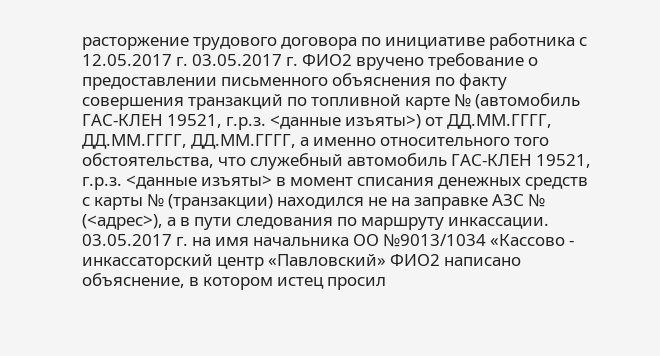расторжение трудового договора по инициативе работника с 12.05.2017 г. 03.05.2017 г. ФИО2 вручено требование о предоставлении письменного объяснения по факту совершения транзакций по топливной карте № (автомобиль ГАС-КЛЕН 19521, г.р.з. <данные изъяты>) от ДД.ММ.ГГГГ, ДД.ММ.ГГГГ, ДД.ММ.ГГГГ, а именно относительного того обстоятельства, что служебный автомобиль ГАС-КЛЕН 19521, г.р.з. <данные изъяты> в момент списания денежных средств с карты № (транзакции) находился не на заправке АЗС № (<адрес>), а в пути следования по маршруту инкассации. 03.05.2017 г. на имя начальника ОО №9013/1034 «Кассово - инкассаторский центр «Павловский» ФИО2 написано объяснение, в котором истец просил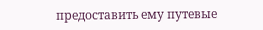предоставить ему путевые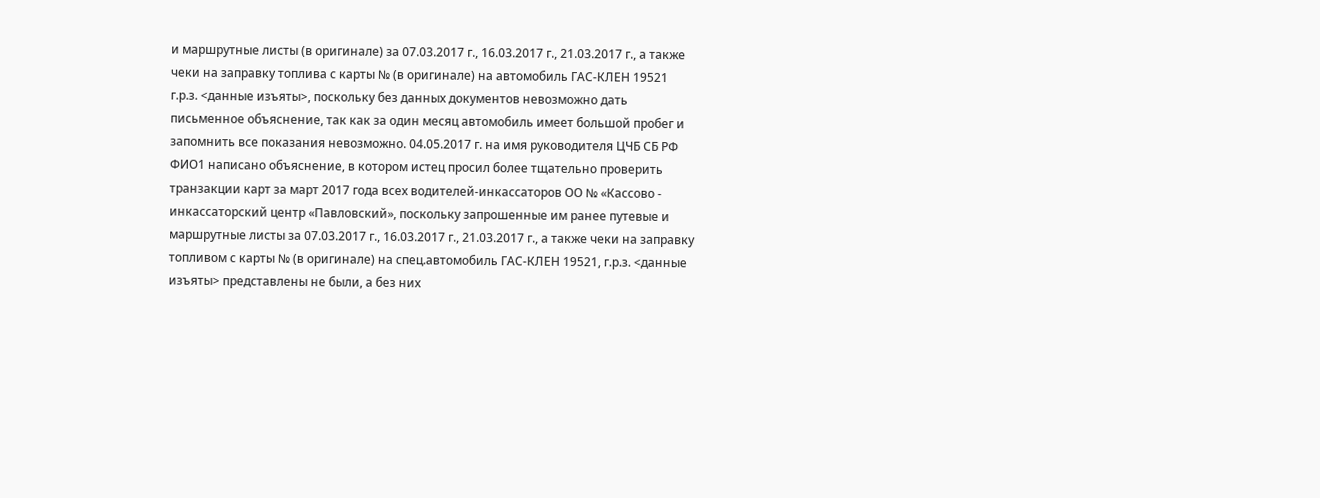и маршрутные листы (в оригинале) за 07.03.2017 г., 16.03.2017 г., 21.03.2017 г., а также чеки на заправку топлива с карты № (в оригинале) на автомобиль ГАС-КЛЕН 19521 г.р.з. <данные изъяты>, поскольку без данных документов невозможно дать письменное объяснение, так как за один месяц автомобиль имеет большой пробег и запомнить все показания невозможно. 04.05.2017 г. на имя руководителя ЦЧБ СБ РФ ФИО1 написано объяснение, в котором истец просил более тщательно проверить транзакции карт за март 2017 года всех водителей-инкассаторов ОО № «Кассово - инкассаторский центр «Павловский», поскольку запрошенные им ранее путевые и маршрутные листы за 07.03.2017 г., 16.03.2017 г., 21.03.2017 г., а также чеки на заправку топливом с карты № (в оригинале) на спец.автомобиль ГАС-КЛЕН 19521, г.р.з. <данные изъяты> представлены не были, а без них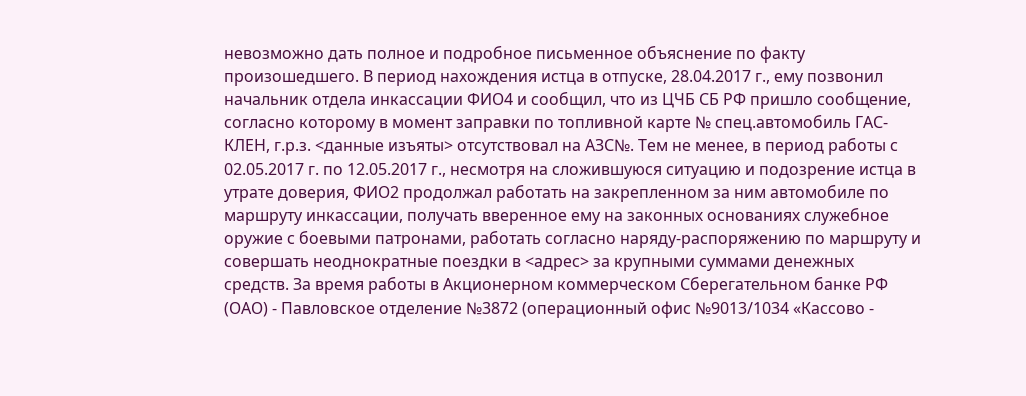невозможно дать полное и подробное письменное объяснение по факту произошедшего. В период нахождения истца в отпуске, 28.04.2017 г., ему позвонил начальник отдела инкассации ФИО4 и сообщил, что из ЦЧБ СБ РФ пришло сообщение, согласно которому в момент заправки по топливной карте № спец.автомобиль ГАС-КЛЕН, г.р.з. <данные изъяты> отсутствовал на АЗС№. Тем не менее, в период работы с 02.05.2017 г. по 12.05.2017 г., несмотря на сложившуюся ситуацию и подозрение истца в утрате доверия, ФИО2 продолжал работать на закрепленном за ним автомобиле по маршруту инкассации, получать вверенное ему на законных основаниях служебное оружие с боевыми патронами, работать согласно наряду-распоряжению по маршруту и совершать неоднократные поездки в <адрес> за крупными суммами денежных средств. За время работы в Акционерном коммерческом Сберегательном банке РФ (ОАО) - Павловское отделение №3872 (операционный офис №9013/1034 «Кассово -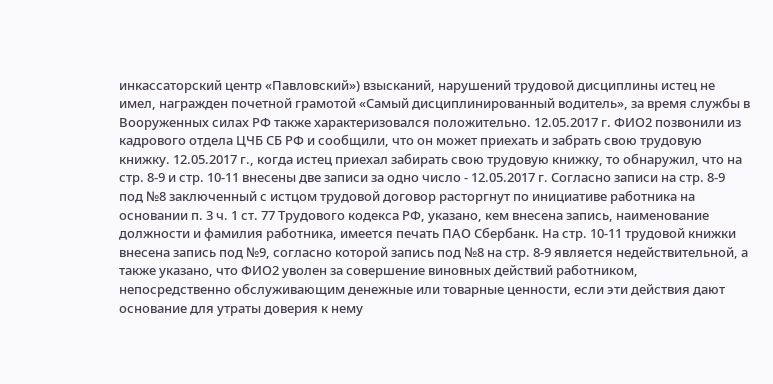инкассаторский центр «Павловский») взысканий, нарушений трудовой дисциплины истец не имел, награжден почетной грамотой «Самый дисциплинированный водитель», за время службы в Вооруженных силах РФ также характеризовался положительно. 12.05.2017 г. ФИО2 позвонили из кадрового отдела ЦЧБ СБ РФ и сообщили, что он может приехать и забрать свою трудовую книжку. 12.05.2017 г., когда истец приехал забирать свою трудовую книжку, то обнаружил, что на стр. 8-9 и стр. 10-11 внесены две записи за одно число - 12.05.2017 г. Согласно записи на стр. 8-9 под №8 заключенный с истцом трудовой договор расторгнут по инициативе работника на основании п. 3 ч. 1 ст. 77 Трудового кодекса РФ, указано, кем внесена запись, наименование должности и фамилия работника, имеется печать ПАО Сбербанк. На стр. 10-11 трудовой книжки внесена запись под №9, согласно которой запись под №8 на стр. 8-9 является недействительной, а также указано, что ФИО2 уволен за совершение виновных действий работником, непосредственно обслуживающим денежные или товарные ценности, если эти действия дают основание для утраты доверия к нему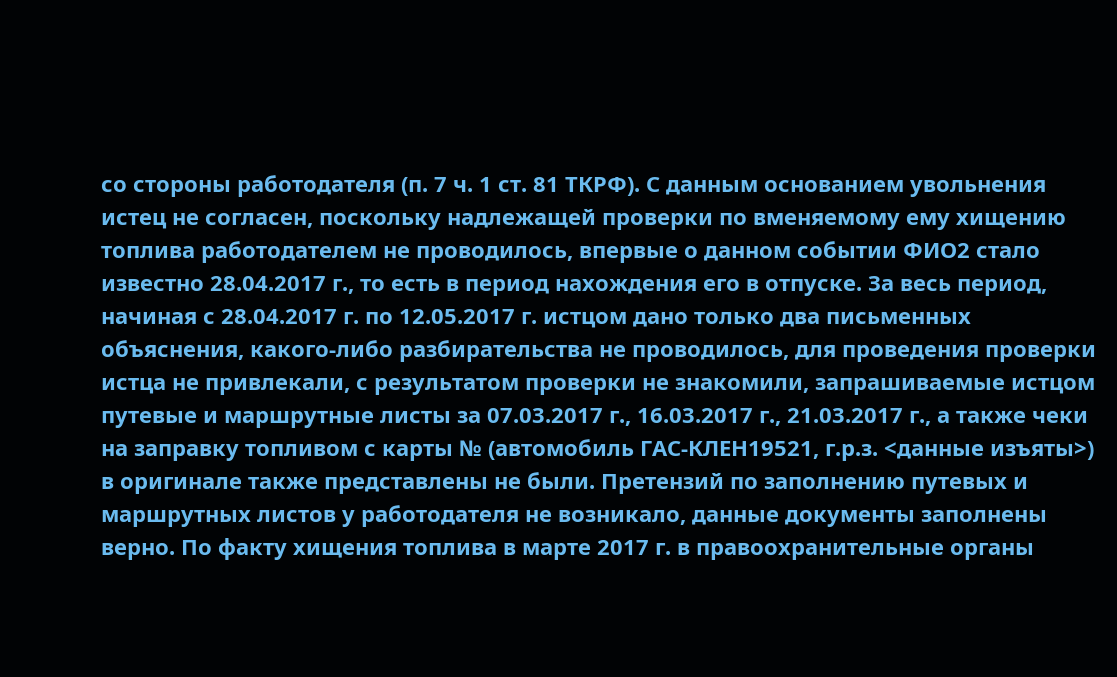со стороны работодателя (п. 7 ч. 1 ст. 81 ТКРФ). С данным основанием увольнения истец не согласен, поскольку надлежащей проверки по вменяемому ему хищению топлива работодателем не проводилось, впервые о данном событии ФИО2 стало известно 28.04.2017 г., то есть в период нахождения его в отпуске. За весь период, начиная с 28.04.2017 г. по 12.05.2017 г. истцом дано только два письменных объяснения, какого-либо разбирательства не проводилось, для проведения проверки истца не привлекали, с результатом проверки не знакомили, запрашиваемые истцом путевые и маршрутные листы за 07.03.2017 г., 16.03.2017 г., 21.03.2017 г., а также чеки на заправку топливом с карты № (автомобиль ГАС-КЛЕН19521, г.р.з. <данные изъяты>) в оригинале также представлены не были. Претензий по заполнению путевых и маршрутных листов у работодателя не возникало, данные документы заполнены верно. По факту хищения топлива в марте 2017 г. в правоохранительные органы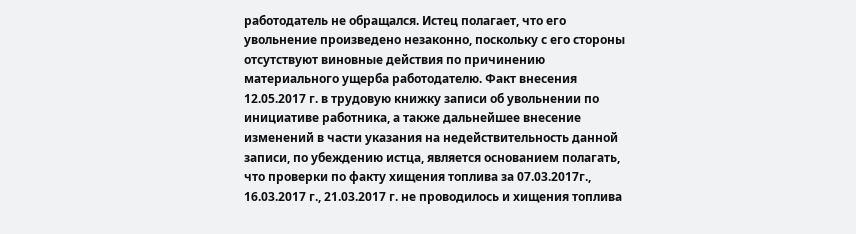работодатель не обращался. Истец полагает, что его увольнение произведено незаконно, поскольку с его стороны отсутствуют виновные действия по причинению материального ущерба работодателю. Факт внесения 12.05.2017 г. в трудовую книжку записи об увольнении по инициативе работника, а также дальнейшее внесение изменений в части указания на недействительность данной записи, по убеждению истца, является основанием полагать, что проверки по факту хищения топлива за 07.03.2017г., 16.03.2017 г., 21.03.2017 г. не проводилось и хищения топлива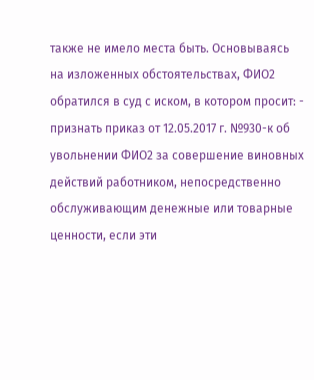также не имело места быть. Основываясь на изложенных обстоятельствах, ФИО2 обратился в суд с иском, в котором просит: - признать приказ от 12.05.2017 г. №930-к об увольнении ФИО2 за совершение виновных действий работником, непосредственно обслуживающим денежные или товарные ценности, если эти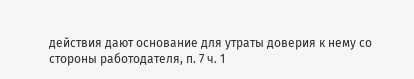действия дают основание для утраты доверия к нему со стороны работодателя, п. 7 ч. 1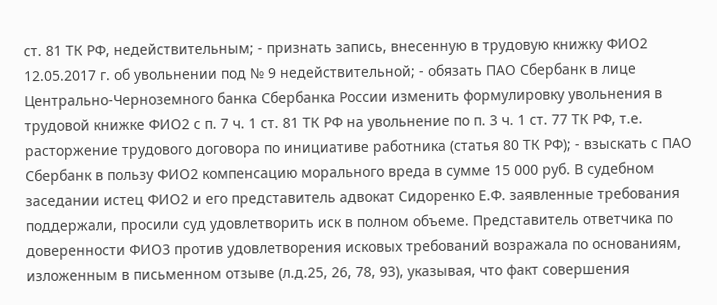ст. 81 ТК РФ, недействительным; - признать запись, внесенную в трудовую книжку ФИО2 12.05.2017 г. об увольнении под № 9 недействительной; - обязать ПАО Сбербанк в лице Центрально-Черноземного банка Сбербанка России изменить формулировку увольнения в трудовой книжке ФИО2 с п. 7 ч. 1 ст. 81 ТК РФ на увольнение по п. 3 ч. 1 ст. 77 ТК РФ, т.е. расторжение трудового договора по инициативе работника (статья 80 ТК РФ); - взыскать с ПАО Сбербанк в пользу ФИО2 компенсацию морального вреда в сумме 15 000 руб. В судебном заседании истец ФИО2 и его представитель адвокат Сидоренко Е.Ф. заявленные требования поддержали, просили суд удовлетворить иск в полном объеме. Представитель ответчика по доверенности ФИО3 против удовлетворения исковых требований возражала по основаниям, изложенным в письменном отзыве (л.д.25, 26, 78, 93), указывая, что факт совершения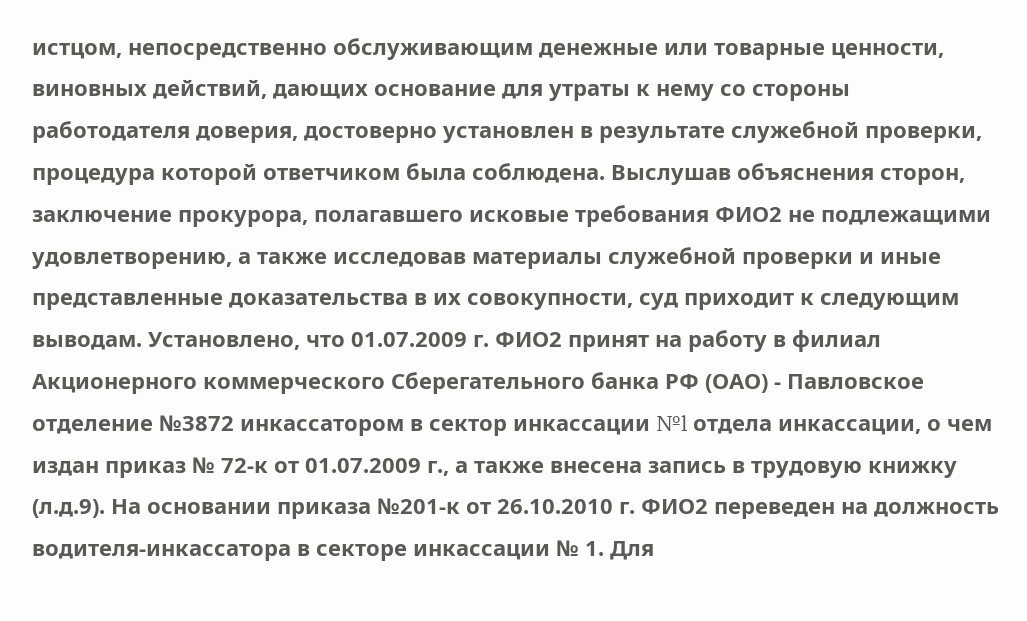истцом, непосредственно обслуживающим денежные или товарные ценности, виновных действий, дающих основание для утраты к нему со стороны работодателя доверия, достоверно установлен в результате служебной проверки, процедура которой ответчиком была соблюдена. Выслушав объяснения сторон, заключение прокурора, полагавшего исковые требования ФИО2 не подлежащими удовлетворению, а также исследовав материалы служебной проверки и иные представленные доказательства в их совокупности, суд приходит к следующим выводам. Установлено, что 01.07.2009 г. ФИО2 принят на работу в филиал Акционерного коммерческого Сберегательного банка РФ (ОАО) - Павловское отделение №3872 инкассатором в сектор инкассации №l отдела инкассации, о чем издан приказ № 72-к от 01.07.2009 г., а также внесена запись в трудовую книжку (л.д.9). На основании приказа №201-к от 26.10.2010 г. ФИО2 переведен на должность водителя-инкассатора в секторе инкассации № 1. Для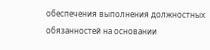обеспечения выполнения должностных обязанностей на основании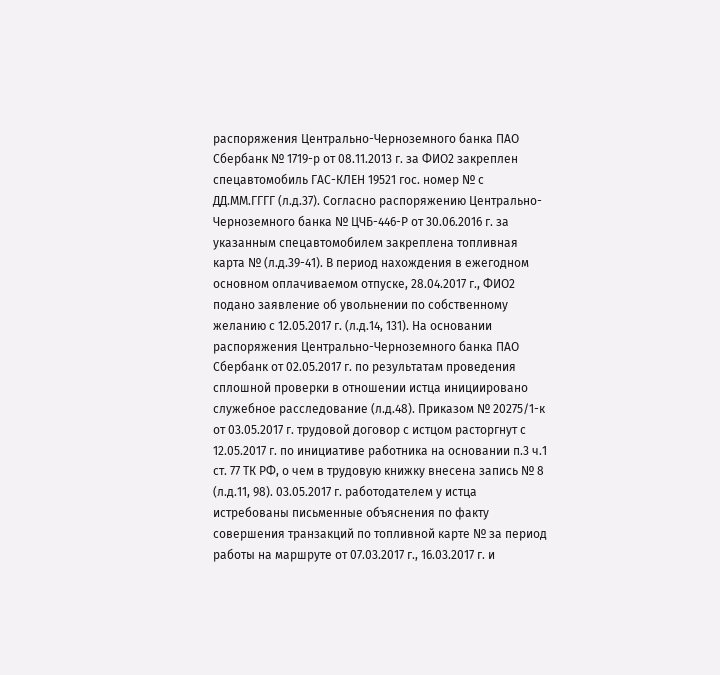распоряжения Центрально-Черноземного банка ПАО Сбербанк № 1719-р от 08.11.2013 г. за ФИО2 закреплен спецавтомобиль ГАС-КЛЕН 19521 гос. номер № с ДД.ММ.ГГГГ (л.д.37). Согласно распоряжению Центрально-Черноземного банка № ЦЧБ-446-Р от 30.06.2016 г. за указанным спецавтомобилем закреплена топливная карта № (л.д.39-41). В период нахождения в ежегодном основном оплачиваемом отпуске, 28.04.2017 г., ФИО2 подано заявление об увольнении по собственному желанию с 12.05.2017 г. (л.д.14, 131). На основании распоряжения Центрально-Черноземного банка ПАО Сбербанк от 02.05.2017 г. по результатам проведения сплошной проверки в отношении истца инициировано служебное расследование (л.д.48). Приказом № 20275/1-к от 03.05.2017 г. трудовой договор с истцом расторгнут с 12.05.2017 г. по инициативе работника на основании п.3 ч.1 ст. 77 ТК РФ, о чем в трудовую книжку внесена запись № 8 (л.д.11, 98). 03.05.2017 г. работодателем у истца истребованы письменные объяснения по факту совершения транзакций по топливной карте № за период работы на маршруте от 07.03.2017 г., 16.03.2017 г. и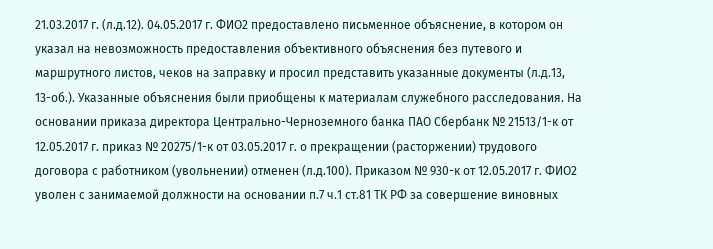21.03.2017 г. (л.д.12). 04.05.2017 г. ФИО2 предоставлено письменное объяснение, в котором он указал на невозможность предоставления объективного объяснения без путевого и маршрутного листов, чеков на заправку и просил представить указанные документы (л.д.13, 13-об.). Указанные объяснения были приобщены к материалам служебного расследования. На основании приказа директора Центрально-Черноземного банка ПАО Сбербанк № 21513/1-к от 12.05.2017 г. приказ № 20275/1-к от 03.05.2017 г. о прекращении (расторжении) трудового договора с работником (увольнении) отменен (л.д.100). Приказом № 930-к от 12.05.2017 г. ФИО2 уволен с занимаемой должности на основании п.7 ч.1 ст.81 ТК РФ за совершение виновных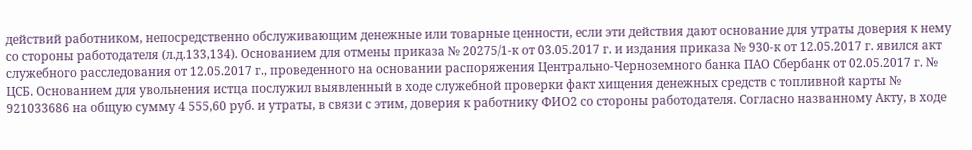действий работником, непосредственно обслуживающим денежные или товарные ценности, если эти действия дают основание для утраты доверия к нему со стороны работодателя (л.д.133,134). Основанием для отмены приказа № 20275/1-к от 03.05.2017 г. и издания приказа № 930-к от 12.05.2017 г. явился акт служебного расследования от 12.05.2017 г., проведенного на основании распоряжения Центрально-Черноземного банка ПАО Сбербанк от 02.05.2017 г. № ЦСБ. Основанием для увольнения истца послужил выявленный в ходе служебной проверки факт хищения денежных средств с топливной карты № 921033686 на общую сумму 4 555,60 руб. и утраты, в связи с этим, доверия к работнику ФИО2 со стороны работодателя. Согласно названному Акту, в ходе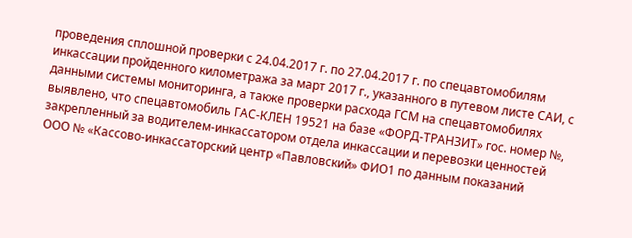проведения сплошной проверки с 24.04.2017 г. по 27.04.2017 г. по спецавтомобилям инкассации пройденного километража за март 2017 г., указанного в путевом листе САИ, с данными системы мониторинга, а также проверки расхода ГСМ на спецавтомобилях выявлено, что спецавтомобиль ГАС-КЛЕН 19521 на базе «ФОРД-ТРАНЗИТ» гос. номер №, закрепленный за водителем-инкассатором отдела инкассации и перевозки ценностей ООО № «Кассово-инкассаторский центр «Павловский» ФИО1 по данным показаний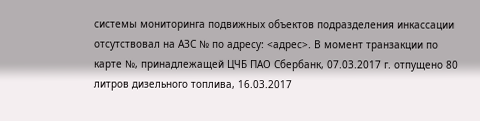системы мониторинга подвижных объектов подразделения инкассации отсутствовал на АЗС № по адресу: <адрес>. В момент транзакции по карте №, принадлежащей ЦЧБ ПАО Сбербанк, 07.03.2017 г. отпущено 80 литров дизельного топлива, 16.03.2017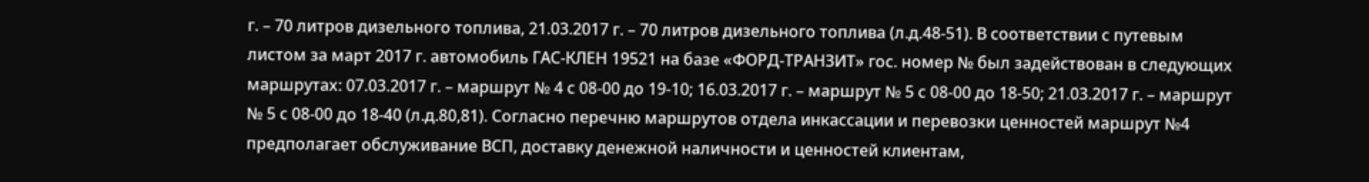г. – 70 литров дизельного топлива, 21.03.2017 г. – 70 литров дизельного топлива (л.д.48-51). В соответствии с путевым листом за март 2017 г. автомобиль ГАС-КЛЕН 19521 на базе «ФОРД-ТРАНЗИТ» гос. номер № был задействован в следующих маршрутах: 07.03.2017 г. – маршрут № 4 с 08-00 до 19-10; 16.03.2017 г. – маршрут № 5 с 08-00 до 18-50; 21.03.2017 г. – маршрут № 5 с 08-00 до 18-40 (л.д.80,81). Согласно перечню маршрутов отдела инкассации и перевозки ценностей маршрут №4 предполагает обслуживание ВСП, доставку денежной наличности и ценностей клиентам,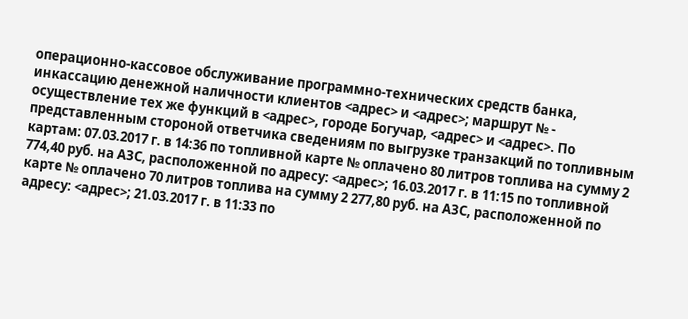операционно-кассовое обслуживание программно-технических средств банка, инкассацию денежной наличности клиентов <адрес> и <адрес>; маршрут № - осуществление тех же функций в <адрес>, городе Богучар, <адрес> и <адрес>. По представленным стороной ответчика сведениям по выгрузке транзакций по топливным картам: 07.03.2017 г. в 14:36 по топливной карте № оплачено 80 литров топлива на сумму 2 774,40 руб. на АЗС, расположенной по адресу: <адрес>; 16.03.2017 г. в 11:15 по топливной карте № оплачено 70 литров топлива на сумму 2 277,80 руб. на АЗС, расположенной по адресу: <адрес>; 21.03.2017 г. в 11:33 по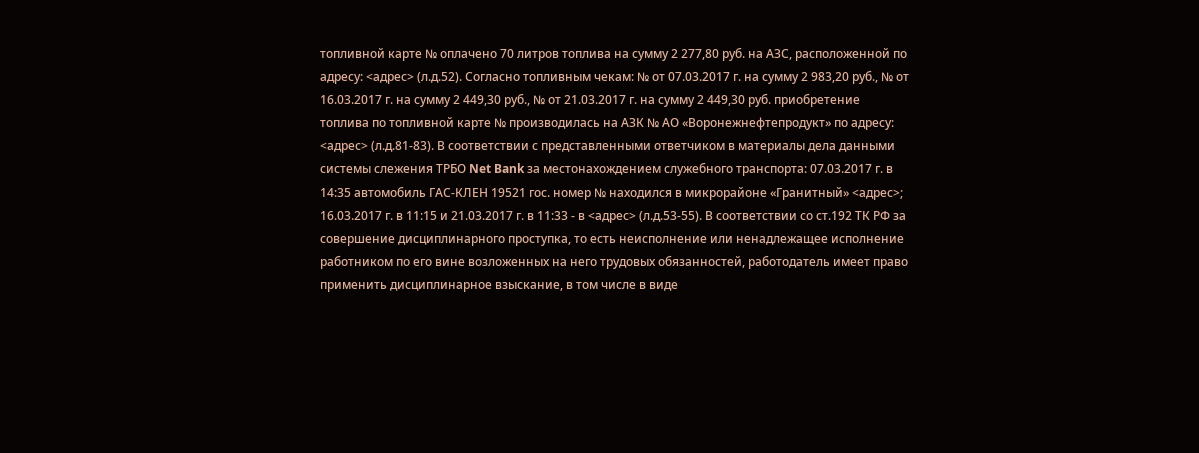топливной карте № оплачено 70 литров топлива на сумму 2 277,80 руб. на АЗС, расположенной по адресу: <адрес> (л.д.52). Согласно топливным чекам: № от 07.03.2017 г. на сумму 2 983,20 руб., № от 16.03.2017 г. на сумму 2 449,30 руб., № от 21.03.2017 г. на сумму 2 449,30 руб. приобретение топлива по топливной карте № производилась на АЗК № АО «Воронежнефтепродукт» по адресу: <адрес> (л.д.81-83). В соответствии с представленными ответчиком в материалы дела данными системы слежения ТРБО Net Bank за местонахождением служебного транспорта: 07.03.2017 г. в 14:35 автомобиль ГАС-КЛЕН 19521 гос. номер № находился в микрорайоне «Гранитный» <адрес>; 16.03.2017 г. в 11:15 и 21.03.2017 г. в 11:33 - в <адрес> (л.д.53-55). В соответствии со ст.192 ТК РФ за совершение дисциплинарного проступка, то есть неисполнение или ненадлежащее исполнение работником по его вине возложенных на него трудовых обязанностей, работодатель имеет право применить дисциплинарное взыскание, в том числе в виде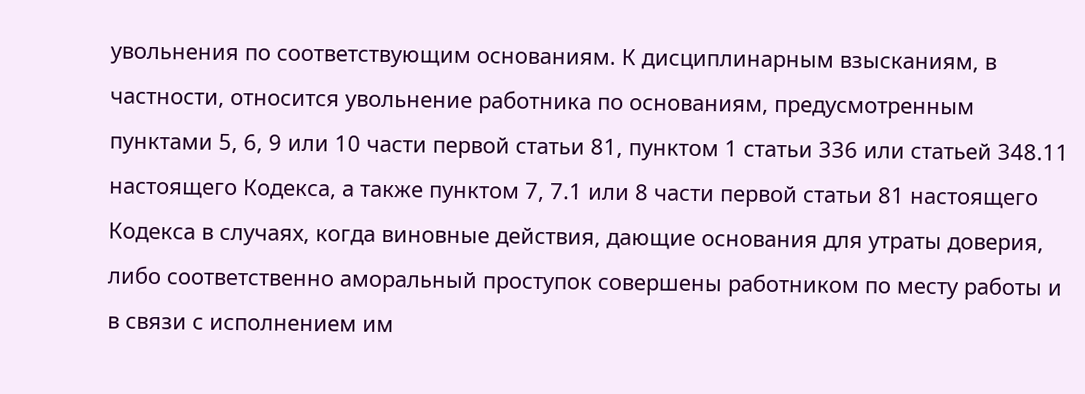увольнения по соответствующим основаниям. К дисциплинарным взысканиям, в частности, относится увольнение работника по основаниям, предусмотренным пунктами 5, 6, 9 или 10 части первой статьи 81, пунктом 1 статьи 336 или статьей 348.11 настоящего Кодекса, а также пунктом 7, 7.1 или 8 части первой статьи 81 настоящего Кодекса в случаях, когда виновные действия, дающие основания для утраты доверия, либо соответственно аморальный проступок совершены работником по месту работы и в связи с исполнением им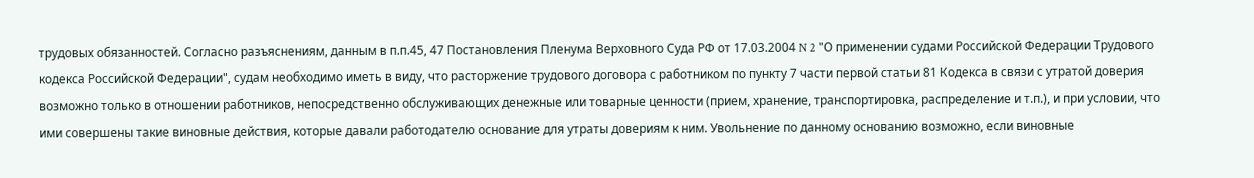трудовых обязанностей. Согласно разъяснениям, данным в п.п.45, 47 Постановления Пленума Верховного Суда РФ от 17.03.2004 N 2 "О применении судами Российской Федерации Трудового кодекса Российской Федерации", судам необходимо иметь в виду, что расторжение трудового договора с работником по пункту 7 части первой статьи 81 Кодекса в связи с утратой доверия возможно только в отношении работников, непосредственно обслуживающих денежные или товарные ценности (прием, хранение, транспортировка, распределение и т.п.), и при условии, что ими совершены такие виновные действия, которые давали работодателю основание для утраты довериям к ним. Увольнение по данному основанию возможно, если виновные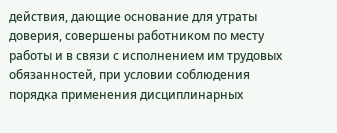действия, дающие основание для утраты доверия, совершены работником по месту работы и в связи с исполнением им трудовых обязанностей, при условии соблюдения порядка применения дисциплинарных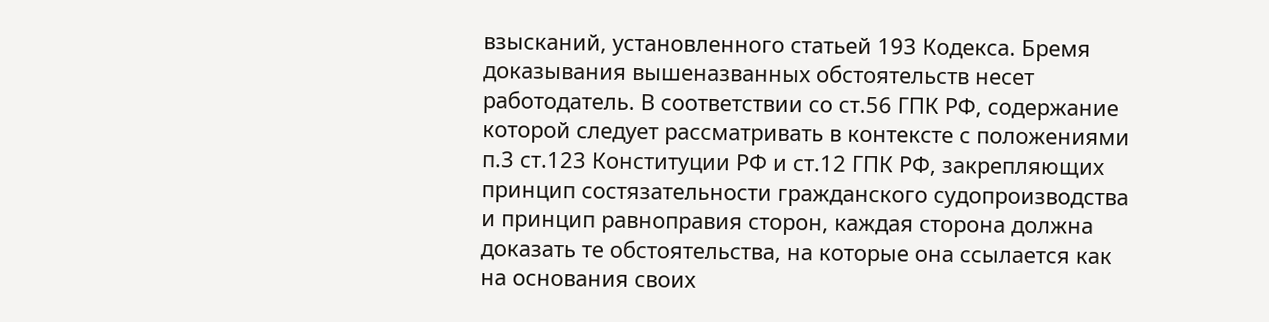взысканий, установленного статьей 193 Кодекса. Бремя доказывания вышеназванных обстоятельств несет работодатель. В соответствии со ст.56 ГПК РФ, содержание которой следует рассматривать в контексте с положениями п.3 ст.123 Конституции РФ и ст.12 ГПК РФ, закрепляющих принцип состязательности гражданского судопроизводства и принцип равноправия сторон, каждая сторона должна доказать те обстоятельства, на которые она ссылается как на основания своих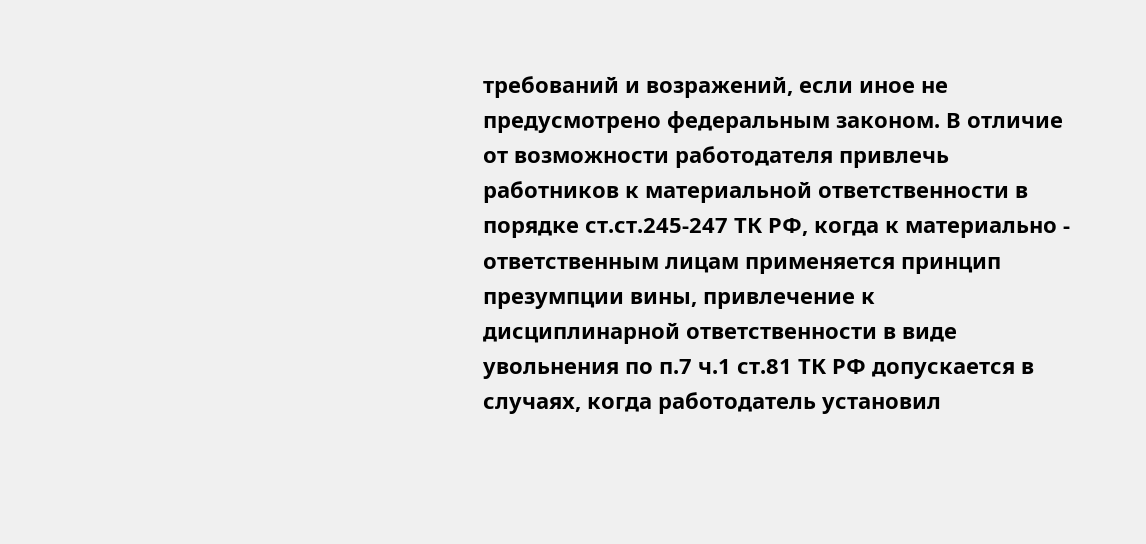требований и возражений, если иное не предусмотрено федеральным законом. В отличие от возможности работодателя привлечь работников к материальной ответственности в порядке ст.ст.245-247 ТК РФ, когда к материально - ответственным лицам применяется принцип презумпции вины, привлечение к дисциплинарной ответственности в виде увольнения по п.7 ч.1 ст.81 ТК РФ допускается в случаях, когда работодатель установил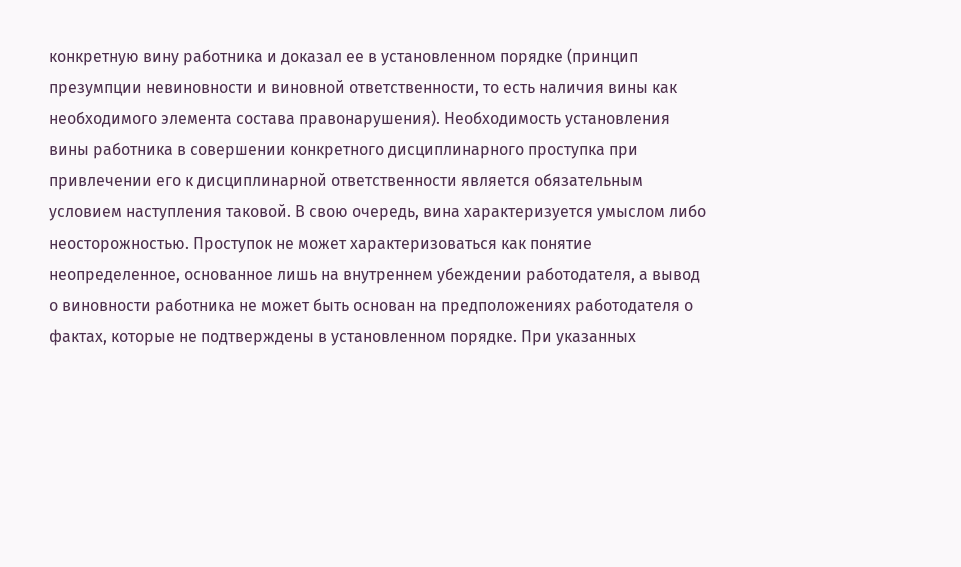конкретную вину работника и доказал ее в установленном порядке (принцип презумпции невиновности и виновной ответственности, то есть наличия вины как необходимого элемента состава правонарушения). Необходимость установления вины работника в совершении конкретного дисциплинарного проступка при привлечении его к дисциплинарной ответственности является обязательным условием наступления таковой. В свою очередь, вина характеризуется умыслом либо неосторожностью. Проступок не может характеризоваться как понятие неопределенное, основанное лишь на внутреннем убеждении работодателя, а вывод о виновности работника не может быть основан на предположениях работодателя о фактах, которые не подтверждены в установленном порядке. При указанных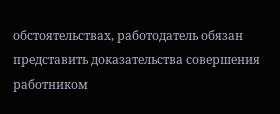обстоятельствах, работодатель обязан представить доказательства совершения работником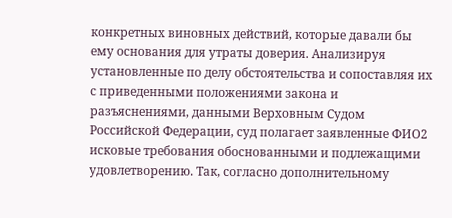конкретных виновных действий, которые давали бы ему основания для утраты доверия. Анализируя установленные по делу обстоятельства и сопоставляя их с приведенными положениями закона и разъяснениями, данными Верховным Судом Российской Федерации, суд полагает заявленные ФИО2 исковые требования обоснованными и подлежащими удовлетворению. Так, согласно дополнительному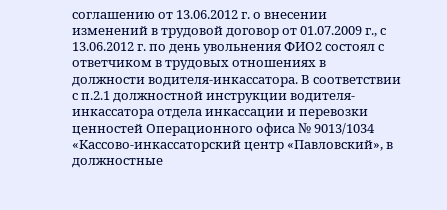соглашению от 13.06.2012 г. о внесении изменений в трудовой договор от 01.07.2009 г., с 13.06.2012 г. по день увольнения ФИО2 состоял с ответчиком в трудовых отношениях в должности водителя-инкассатора. В соответствии с п.2.1 должностной инструкции водителя-инкассатора отдела инкассации и перевозки ценностей Операционного офиса № 9013/1034 «Кассово-инкассаторский центр «Павловский», в должностные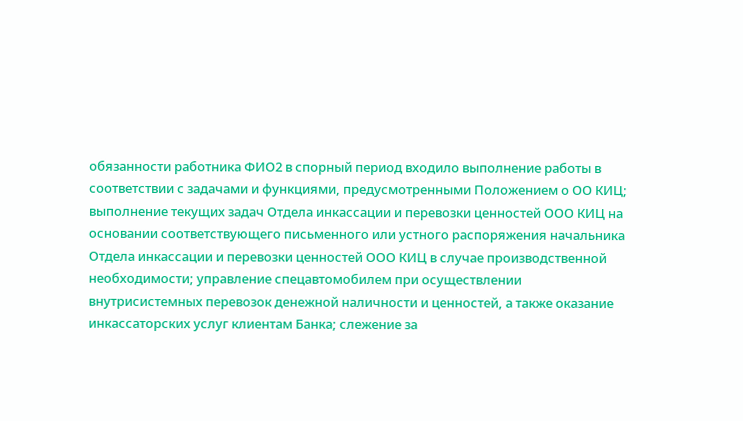обязанности работника ФИО2 в спорный период входило выполнение работы в соответствии с задачами и функциями, предусмотренными Положением о ОО КИЦ; выполнение текущих задач Отдела инкассации и перевозки ценностей ООО КИЦ на основании соответствующего письменного или устного распоряжения начальника Отдела инкассации и перевозки ценностей ООО КИЦ в случае производственной необходимости; управление спецавтомобилем при осуществлении внутрисистемных перевозок денежной наличности и ценностей, а также оказание инкассаторских услуг клиентам Банка; слежение за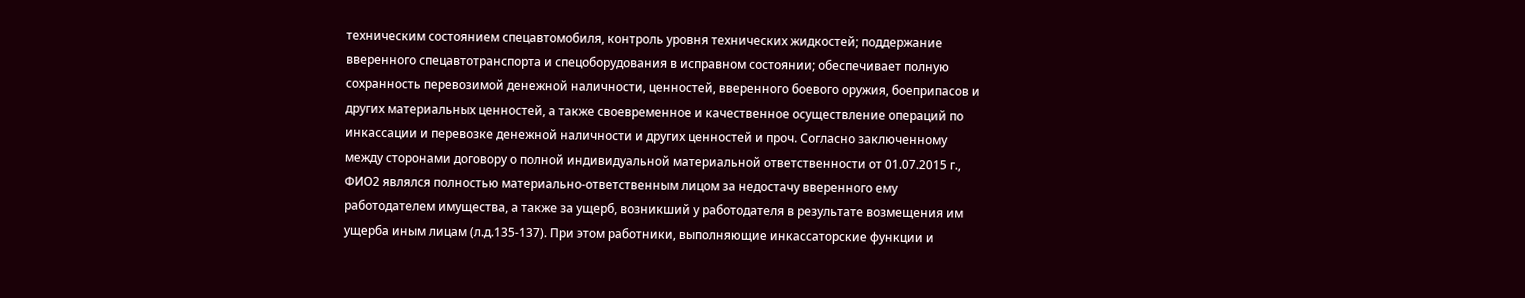техническим состоянием спецавтомобиля, контроль уровня технических жидкостей; поддержание вверенного спецавтотранспорта и спецоборудования в исправном состоянии; обеспечивает полную сохранность перевозимой денежной наличности, ценностей, вверенного боевого оружия, боеприпасов и других материальных ценностей, а также своевременное и качественное осуществление операций по инкассации и перевозке денежной наличности и других ценностей и проч. Согласно заключенному между сторонами договору о полной индивидуальной материальной ответственности от 01.07.2015 г., ФИО2 являлся полностью материально-ответственным лицом за недостачу вверенного ему работодателем имущества, а также за ущерб, возникший у работодателя в результате возмещения им ущерба иным лицам (л.д.135-137). При этом работники, выполняющие инкассаторские функции и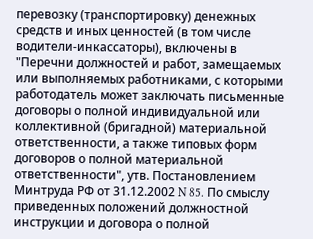перевозку (транспортировку) денежных средств и иных ценностей (в том числе водители-инкассаторы), включены в "Перечни должностей и работ, замещаемых или выполняемых работниками, с которыми работодатель может заключать письменные договоры о полной индивидуальной или коллективной (бригадной) материальной ответственности, а также типовых форм договоров о полной материальной ответственности", утв. Постановлением Минтруда РФ от 31.12.2002 N 85. По смыслу приведенных положений должностной инструкции и договора о полной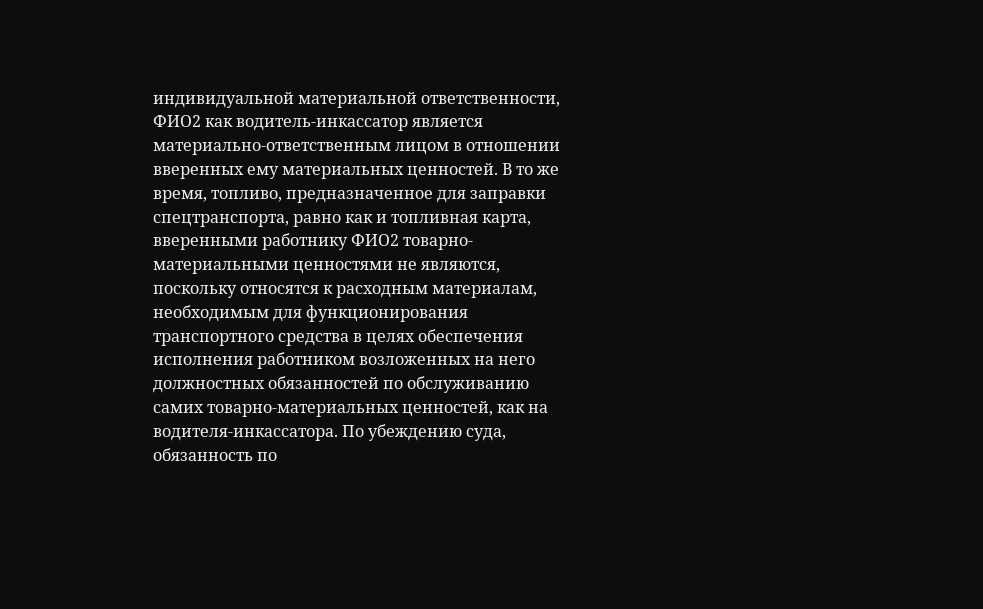индивидуальной материальной ответственности, ФИО2 как водитель-инкассатор является материально-ответственным лицом в отношении вверенных ему материальных ценностей. В то же время, топливо, предназначенное для заправки спецтранспорта, равно как и топливная карта, вверенными работнику ФИО2 товарно-материальными ценностями не являются, поскольку относятся к расходным материалам, необходимым для функционирования транспортного средства в целях обеспечения исполнения работником возложенных на него должностных обязанностей по обслуживанию самих товарно-материальных ценностей, как на водителя-инкассатора. По убеждению суда, обязанность по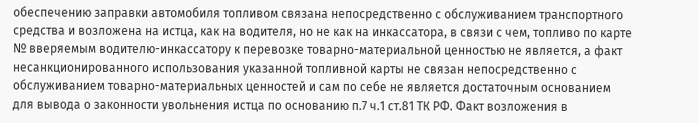обеспечению заправки автомобиля топливом связана непосредственно с обслуживанием транспортного средства и возложена на истца, как на водителя, но не как на инкассатора, в связи с чем, топливо по карте № вверяемым водителю-инкассатору к перевозке товарно-материальной ценностью не является, а факт несанкционированного использования указанной топливной карты не связан непосредственно с обслуживанием товарно-материальных ценностей и сам по себе не является достаточным основанием для вывода о законности увольнения истца по основанию п.7 ч.1 ст.81 ТК РФ. Факт возложения в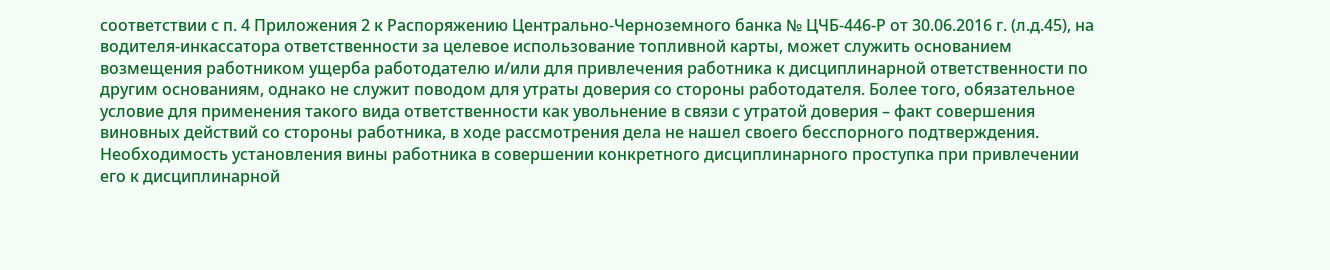соответствии с п. 4 Приложения 2 к Распоряжению Центрально-Черноземного банка № ЦЧБ-446-Р от 30.06.2016 г. (л.д.45), на водителя-инкассатора ответственности за целевое использование топливной карты, может служить основанием возмещения работником ущерба работодателю и/или для привлечения работника к дисциплинарной ответственности по другим основаниям, однако не служит поводом для утраты доверия со стороны работодателя. Более того, обязательное условие для применения такого вида ответственности как увольнение в связи с утратой доверия – факт совершения виновных действий со стороны работника, в ходе рассмотрения дела не нашел своего бесспорного подтверждения. Необходимость установления вины работника в совершении конкретного дисциплинарного проступка при привлечении его к дисциплинарной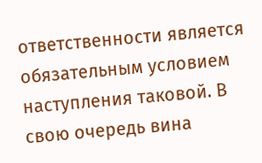ответственности является обязательным условием наступления таковой. В свою очередь вина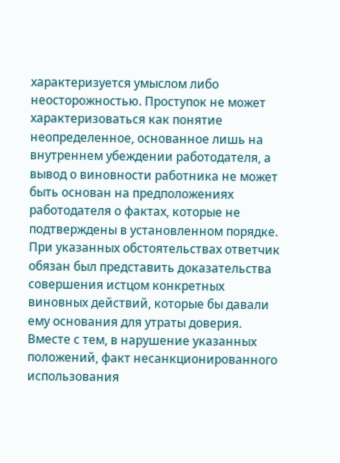характеризуется умыслом либо неосторожностью. Проступок не может характеризоваться как понятие неопределенное, основанное лишь на внутреннем убеждении работодателя, а вывод о виновности работника не может быть основан на предположениях работодателя о фактах, которые не подтверждены в установленном порядке. При указанных обстоятельствах ответчик обязан был представить доказательства совершения истцом конкретных виновных действий, которые бы давали ему основания для утраты доверия. Вместе с тем, в нарушение указанных положений, факт несанкционированного использования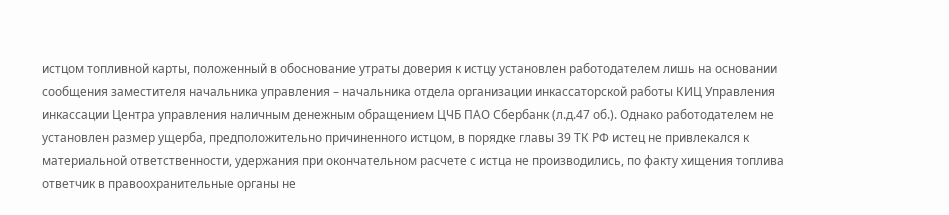истцом топливной карты, положенный в обоснование утраты доверия к истцу установлен работодателем лишь на основании сообщения заместителя начальника управления – начальника отдела организации инкассаторской работы КИЦ Управления инкассации Центра управления наличным денежным обращением ЦЧБ ПАО Сбербанк (л.д.47 об.). Однако работодателем не установлен размер ущерба, предположительно причиненного истцом, в порядке главы 39 ТК РФ истец не привлекался к материальной ответственности, удержания при окончательном расчете с истца не производились, по факту хищения топлива ответчик в правоохранительные органы не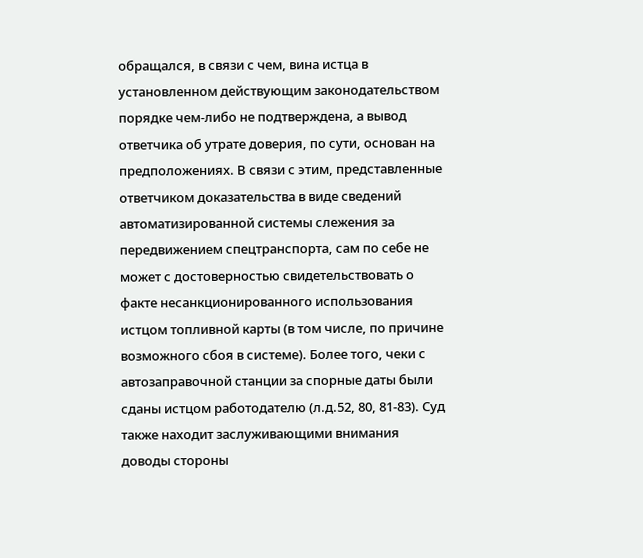обращался, в связи с чем, вина истца в установленном действующим законодательством порядке чем-либо не подтверждена, а вывод ответчика об утрате доверия, по сути, основан на предположениях. В связи с этим, представленные ответчиком доказательства в виде сведений автоматизированной системы слежения за передвижением спецтранспорта, сам по себе не может с достоверностью свидетельствовать о факте несанкционированного использования истцом топливной карты (в том числе, по причине возможного сбоя в системе). Более того, чеки с автозаправочной станции за спорные даты были сданы истцом работодателю (л.д.52, 80, 81-83). Суд также находит заслуживающими внимания доводы стороны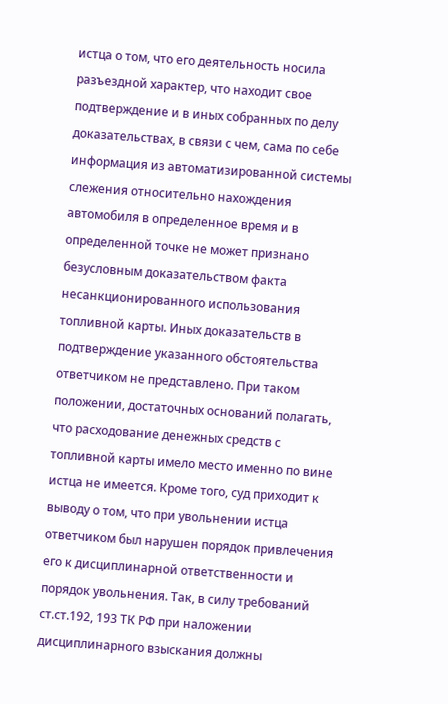истца о том, что его деятельность носила разъездной характер, что находит свое подтверждение и в иных собранных по делу доказательствах, в связи с чем, сама по себе информация из автоматизированной системы слежения относительно нахождения автомобиля в определенное время и в определенной точке не может признано безусловным доказательством факта несанкционированного использования топливной карты. Иных доказательств в подтверждение указанного обстоятельства ответчиком не представлено. При таком положении, достаточных оснований полагать, что расходование денежных средств с топливной карты имело место именно по вине истца не имеется. Кроме того, суд приходит к выводу о том, что при увольнении истца ответчиком был нарушен порядок привлечения его к дисциплинарной ответственности и порядок увольнения. Так, в силу требований ст.ст.192, 193 ТК РФ при наложении дисциплинарного взыскания должны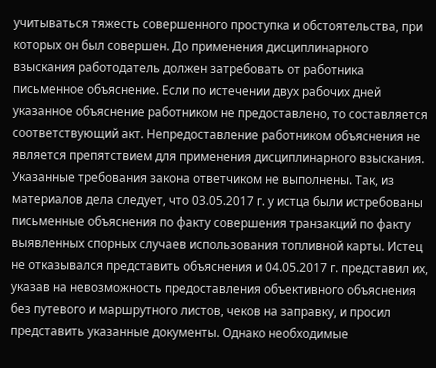учитываться тяжесть совершенного проступка и обстоятельства, при которых он был совершен. До применения дисциплинарного взыскания работодатель должен затребовать от работника письменное объяснение. Если по истечении двух рабочих дней указанное объяснение работником не предоставлено, то составляется соответствующий акт. Непредоставление работником объяснения не является препятствием для применения дисциплинарного взыскания. Указанные требования закона ответчиком не выполнены. Так, из материалов дела следует, что 03.05.2017 г. у истца были истребованы письменные объяснения по факту совершения транзакций по факту выявленных спорных случаев использования топливной карты. Истец не отказывался представить объяснения и 04.05.2017 г. представил их, указав на невозможность предоставления объективного объяснения без путевого и маршрутного листов, чеков на заправку, и просил представить указанные документы. Однако необходимые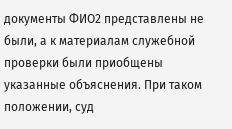документы ФИО2 представлены не были, а к материалам служебной проверки были приобщены указанные объяснения. При таком положении, суд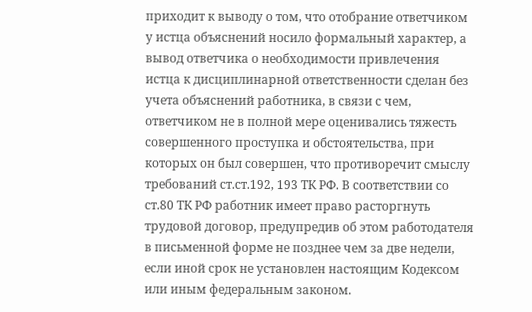приходит к выводу о том, что отобрание ответчиком у истца объяснений носило формальный характер, а вывод ответчика о необходимости привлечения истца к дисциплинарной ответственности сделан без учета объяснений работника, в связи с чем, ответчиком не в полной мере оценивались тяжесть совершенного проступка и обстоятельства, при которых он был совершен, что противоречит смыслу требований ст.ст.192, 193 ТК РФ. В соответствии со ст.80 ТК РФ работник имеет право расторгнуть трудовой договор, предупредив об этом работодателя в письменной форме не позднее чем за две недели, если иной срок не установлен настоящим Кодексом или иным федеральным законом.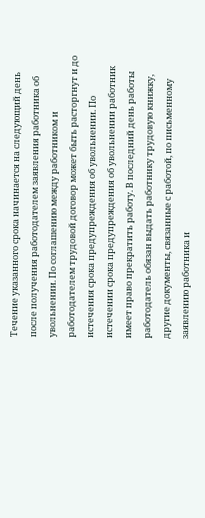Течение указанного срока начинается на следующий день после получения работодателем заявления работника об увольнении. По соглашению между работником и работодателем трудовой договор может быть расторгнут и до истечения срока предупреждения об увольнении. По истечении срока предупреждения об увольнении работник имеет право прекратить работу. В последний день работы работодатель обязан выдать работнику трудовую книжку, другие документы, связанные с работой, по письменному заявлению работника и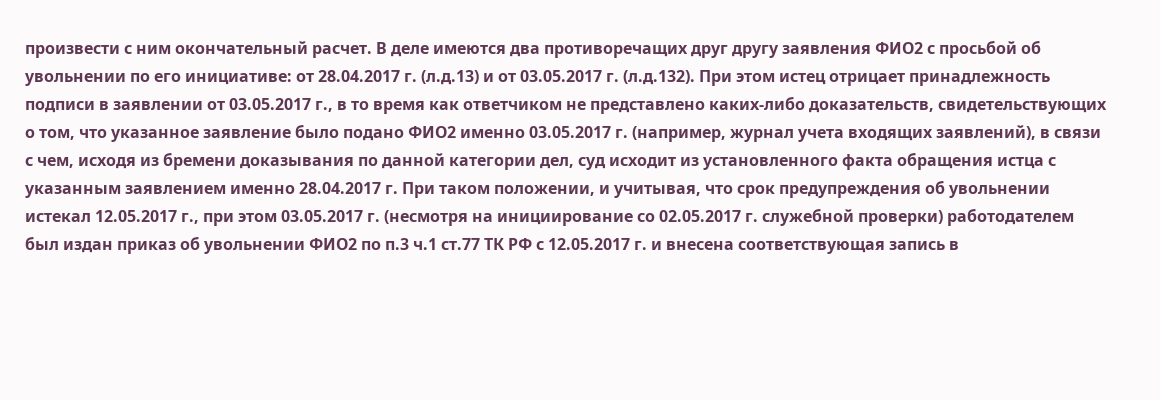произвести с ним окончательный расчет. В деле имеются два противоречащих друг другу заявления ФИО2 с просьбой об увольнении по его инициативе: от 28.04.2017 г. (л.д.13) и от 03.05.2017 г. (л.д.132). При этом истец отрицает принадлежность подписи в заявлении от 03.05.2017 г., в то время как ответчиком не представлено каких-либо доказательств, свидетельствующих о том, что указанное заявление было подано ФИО2 именно 03.05.2017 г. (например, журнал учета входящих заявлений), в связи с чем, исходя из бремени доказывания по данной категории дел, суд исходит из установленного факта обращения истца с указанным заявлением именно 28.04.2017 г. При таком положении, и учитывая, что срок предупреждения об увольнении истекал 12.05.2017 г., при этом 03.05.2017 г. (несмотря на инициирование со 02.05.2017 г. служебной проверки) работодателем был издан приказ об увольнении ФИО2 по п.3 ч.1 ст.77 ТК РФ с 12.05.2017 г. и внесена соответствующая запись в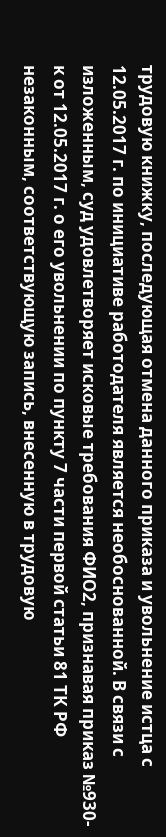трудовую книжку, последующая отмена данного приказа и увольнение истца с 12.05.2017 г. по инициативе работодателя является необоснованной. В связи с изложенным, суд удовлетворяет исковые требования ФИО2, признавая приказ №930-к от 12.05.2017 г. о его увольнении по пункту 7 части первой статьи 81 ТК РФ незаконным, соответствующую запись, внесенную в трудовую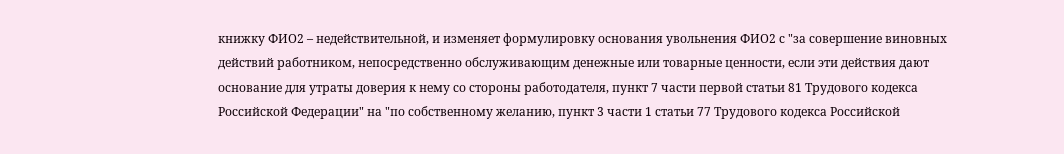книжку ФИО2 – недействительной, и изменяет формулировку основания увольнения ФИО2 с "за совершение виновных действий работником, непосредственно обслуживающим денежные или товарные ценности, если эти действия дают основание для утраты доверия к нему со стороны работодателя, пункт 7 части первой статьи 81 Трудового кодекса Российской Федерации" на "по собственному желанию, пункт 3 части 1 статьи 77 Трудового кодекса Российской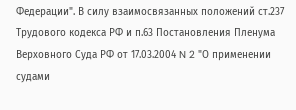Федерации". В силу взаимосвязанных положений ст.237 Трудового кодекса РФ и п.63 Постановления Пленума Верховного Суда РФ от 17.03.2004 N 2 "О применении судами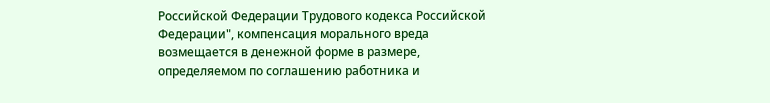Российской Федерации Трудового кодекса Российской Федерации", компенсация морального вреда возмещается в денежной форме в размере, определяемом по соглашению работника и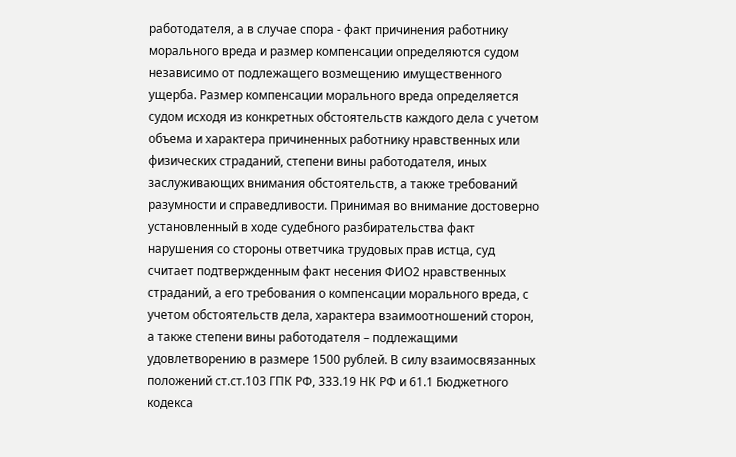работодателя, а в случае спора - факт причинения работнику морального вреда и размер компенсации определяются судом независимо от подлежащего возмещению имущественного ущерба. Размер компенсации морального вреда определяется судом исходя из конкретных обстоятельств каждого дела с учетом объема и характера причиненных работнику нравственных или физических страданий, степени вины работодателя, иных заслуживающих внимания обстоятельств, а также требований разумности и справедливости. Принимая во внимание достоверно установленный в ходе судебного разбирательства факт нарушения со стороны ответчика трудовых прав истца, суд считает подтвержденным факт несения ФИО2 нравственных страданий, а его требования о компенсации морального вреда, с учетом обстоятельств дела, характера взаимоотношений сторон, а также степени вины работодателя – подлежащими удовлетворению в размере 1500 рублей. В силу взаимосвязанных положений ст.ст.103 ГПК РФ, 333.19 НК РФ и 61.1 Бюджетного кодекса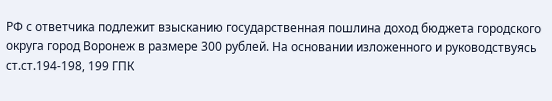РФ с ответчика подлежит взысканию государственная пошлина доход бюджета городского округа город Воронеж в размере 300 рублей. На основании изложенного и руководствуясь ст.ст.194-198, 199 ГПК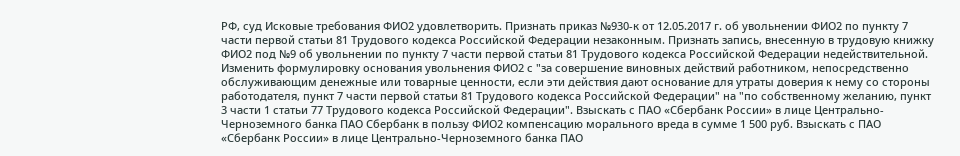РФ, суд Исковые требования ФИО2 удовлетворить. Признать приказ №930-к от 12.05.2017 г. об увольнении ФИО2 по пункту 7 части первой статьи 81 Трудового кодекса Российской Федерации незаконным. Признать запись, внесенную в трудовую книжку ФИО2 под №9 об увольнении по пункту 7 части первой статьи 81 Трудового кодекса Российской Федерации недействительной. Изменить формулировку основания увольнения ФИО2 с "за совершение виновных действий работником, непосредственно обслуживающим денежные или товарные ценности, если эти действия дают основание для утраты доверия к нему со стороны работодателя, пункт 7 части первой статьи 81 Трудового кодекса Российской Федерации" на "по собственному желанию, пункт 3 части 1 статьи 77 Трудового кодекса Российской Федерации". Взыскать с ПАО «Сбербанк России» в лице Центрально-Черноземного банка ПАО Сбербанк в пользу ФИО2 компенсацию морального вреда в сумме 1 500 руб. Взыскать с ПАО «Сбербанк России» в лице Центрально-Черноземного банка ПАО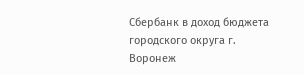Сбербанк в доход бюджета городского округа г. Воронеж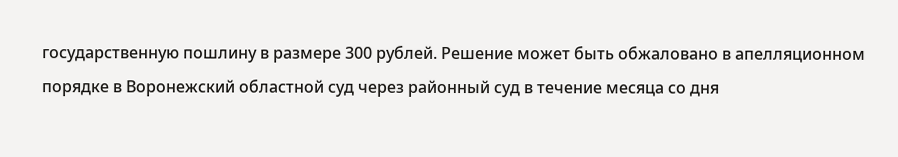государственную пошлину в размере 300 рублей. Решение может быть обжаловано в апелляционном порядке в Воронежский областной суд через районный суд в течение месяца со дня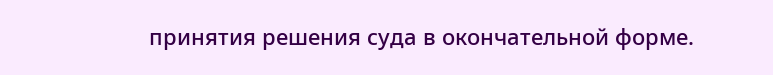принятия решения суда в окончательной форме.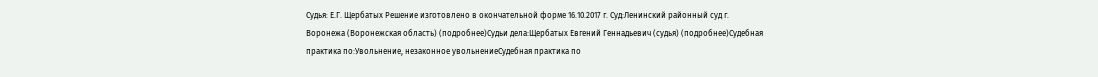Судья: Е.Г. Щербатых Решение изготовлено в окончательной форме 16.10.2017 г. Суд:Ленинский районный суд г. Воронежа (Воронежская область) (подробнее)Судьи дела:Щербатых Евгений Геннадьевич (судья) (подробнее)Судебная практика по:Увольнение, незаконное увольнениеСудебная практика по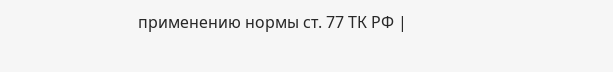применению нормы ст. 77 ТК РФ |